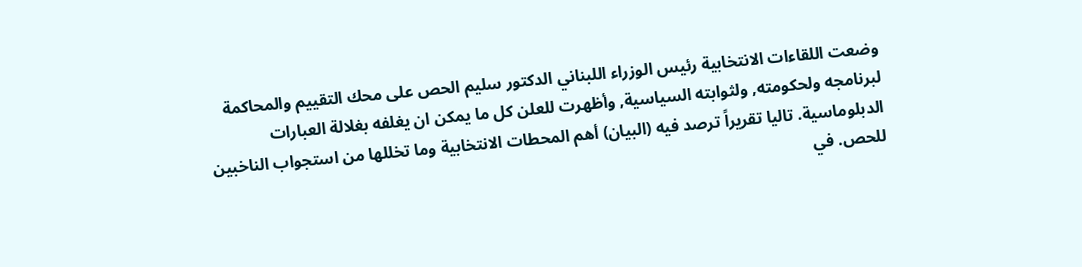وضعت اللقاءات الانتخابية رئيس الوزراء اللبناني الدكتور سليم الحص على محك التقييم والمحاكمة لبرنامجه ولحكومته, ولثوابته السياسية, وأظهرت للعلن كل ما يمكن ان يغلفه بغلالة العبارات الدبلوماسية. تاليا تقريراً ترصد فيه (البيان) أهم المحطات الانتخابية وما تخللها من استجواب الناخبين للحص. في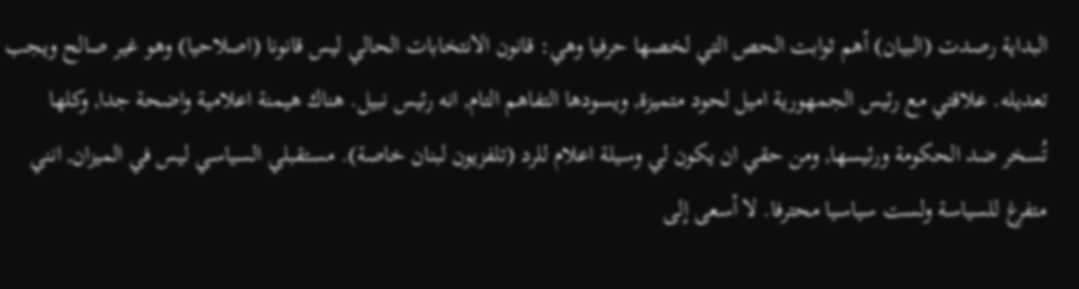البداية رصدت (البيان) أهم ثوابت الحص التي لخصها حرفيا وهي: قانون الانتخابات الحالي ليس قانونا (اصلاحيا) وهو غير صالح ويجب تعديله. علاقتي مع رئيس الجمهورية اميل لحود متميزة, ويسودها التفاهم التام, انه رئيس نبيل. هناك هيمنة اعلامية واضحة جدا, وكلها تُسخر ضد الحكومة ورئيسها, ومن حقي ان يكون لي وسيلة اعلام للرد (تلفزيون لبنان خاصة). مستقبلي السياسي ليس في الميزان, انني متفرغ للسياسة ولست سياسيا محترفا. لا أسعى إلى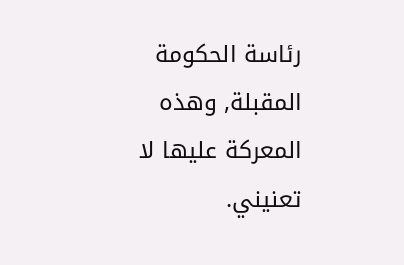رئاسة الحكومة المقبلة, وهذه المعركة عليها لا تعنيني.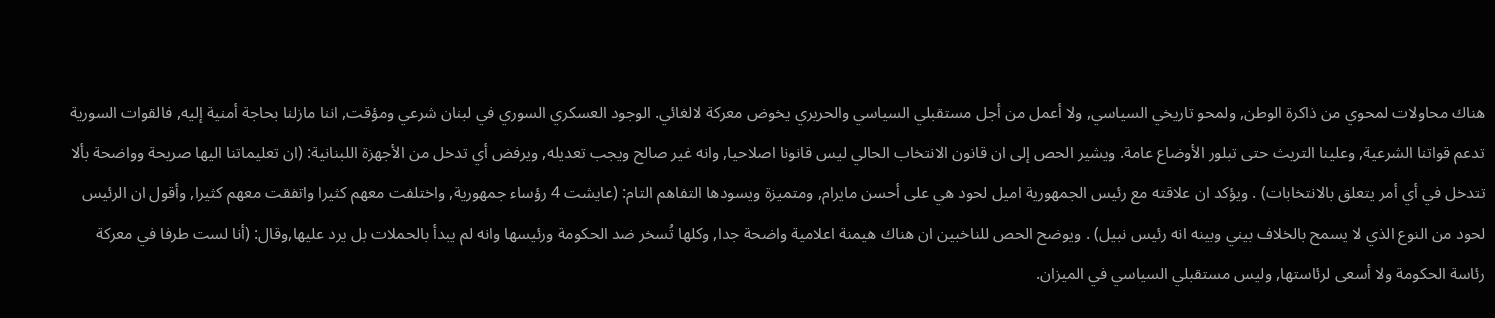هناك محاولات لمحوي من ذاكرة الوطن, ولمحو تاريخي السياسي, ولا أعمل من أجل مستقبلي السياسي والحريري يخوض معركة لالغائي. الوجود العسكري السوري في لبنان شرعي ومؤقت, اننا مازلنا بحاجة أمنية إليه, فالقوات السورية تدعم قواتنا الشرعية, وعلينا التريث حتى تبلور الأوضاع عامة. ويشير الحص إلى ان قانون الانتخاب الحالي ليس قانونا اصلاحيا, وانه غير صالح ويجب تعديله, ويرفض أي تدخل من الأجهزة اللبنانية: (ان تعليماتنا اليها صريحة وواضحة بألا تتدخل في أي أمر يتعلق بالانتخابات) . ويؤكد ان علاقته مع رئيس الجمهورية اميل لحود هي على أحسن مايرام, ومتميزة ويسودها التفاهم التام: (عايشت 4 رؤساء جمهورية, واختلفت معهم كثيرا واتفقت معهم كثيرا, وأقول ان الرئيس لحود من النوع الذي لا يسمح بالخلاف بيني وبينه انه رئيس نبيل) . ويوضح الحص للناخبين ان هناك هيمنة اعلامية واضحة جدا, وكلها تُسخر ضد الحكومة ورئيسها وانه لم يبدأ بالحملات بل يرد عليها,وقال: (أنا لست طرفا في معركة رئاسة الحكومة ولا أسعى لرئاستها, وليس مستقبلي السياسي في الميزان.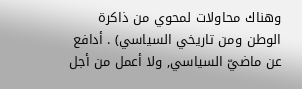وهناك محاولات لمحوي من ذاكرة الوطن ومن تاريخي السياسي) . أدافع عن ماضيّ السياسي, ولا أعمل من أجل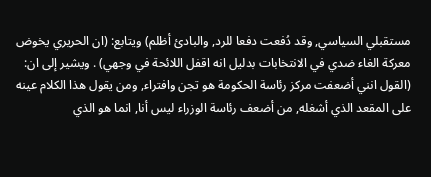مستقبلي السياسي, وقد دُفعت دفعا للرد, والبادئ أظلم) ويتابع: (ان الحريري يخوض معركة الغاء ضدي في الانتخابات بدليل انه اقفل اللائحة في وجهي) . ويشير إلى ان: (القول انني أضعفت مركز رئاسة الحكومة هو تجن وافتراء, ومن يقول هذا الكلام عينه على المقعد الذي أشغله, من أضعف رئاسة الوزراء ليس أنا, انما هو الذي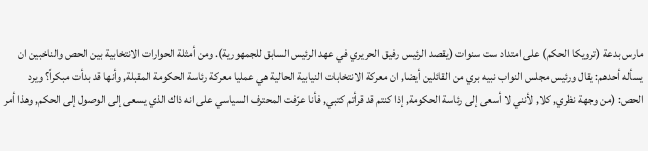مارس بدعة (ترويكا الحكم) على امتداد ست سنوات (يقصد الرئيس رفيق الحريري في عهد الرئيس السابق للجمهورية). ومن أمثلة الحوارات الانتخابية بين الحص والناخبين ان يسأله أحدهم: يقال ورئيس مجلس النواب نبيه بري من القائلين أيضا, ان معركة الانتخابات النيابية الحالية هي عمليا معركة رئاسة الحكومة المقبلة, وأنها قد بدأت مبكراً؟ ويرد الحص: (من وجهة نظري, كلا, لأنني لا أسعى إلى رئاسة الحكومة, إذا كنتم قد قرأتم كتبي, فأنا عرّفت المحترف السياسي على انه ذاك الذي يسعى إلى الوصول إلى الحكم, وهذا أمر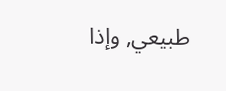طبيعي, وإذا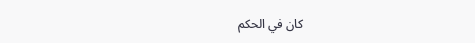كان في الحكم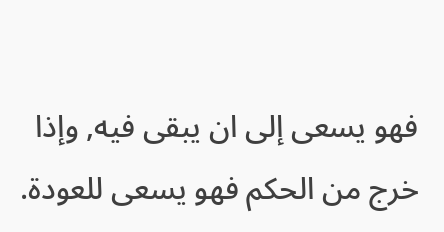فهو يسعى إلى ان يبقى فيه, وإذا خرج من الحكم فهو يسعى للعودة.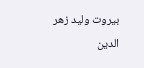بيروت وليد زهر الدين